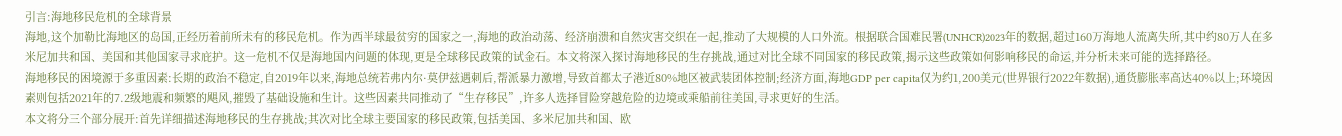引言:海地移民危机的全球背景
海地,这个加勒比海地区的岛国,正经历着前所未有的移民危机。作为西半球最贫穷的国家之一,海地的政治动荡、经济崩溃和自然灾害交织在一起,推动了大规模的人口外流。根据联合国难民署(UNHCR)2023年的数据,超过160万海地人流离失所,其中约80万人在多米尼加共和国、美国和其他国家寻求庇护。这一危机不仅是海地国内问题的体现,更是全球移民政策的试金石。本文将深入探讨海地移民的生存挑战,通过对比全球不同国家的移民政策,揭示这些政策如何影响移民的命运,并分析未来可能的选择路径。
海地移民的困境源于多重因素:长期的政治不稳定,自2019年以来,海地总统若弗内尔·莫伊兹遇刺后,帮派暴力激增,导致首都太子港近80%地区被武装团体控制;经济方面,海地GDP per capita仅为约1,200美元(世界银行2022年数据),通货膨胀率高达40%以上;环境因素则包括2021年的7.2级地震和频繁的飓风,摧毁了基础设施和生计。这些因素共同推动了“生存移民”,许多人选择冒险穿越危险的边境或乘船前往美国,寻求更好的生活。
本文将分三个部分展开:首先详细描述海地移民的生存挑战;其次对比全球主要国家的移民政策,包括美国、多米尼加共和国、欧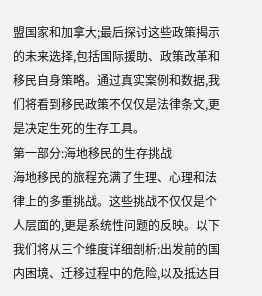盟国家和加拿大;最后探讨这些政策揭示的未来选择,包括国际援助、政策改革和移民自身策略。通过真实案例和数据,我们将看到移民政策不仅仅是法律条文,更是决定生死的生存工具。
第一部分:海地移民的生存挑战
海地移民的旅程充满了生理、心理和法律上的多重挑战。这些挑战不仅仅是个人层面的,更是系统性问题的反映。以下我们将从三个维度详细剖析:出发前的国内困境、迁移过程中的危险,以及抵达目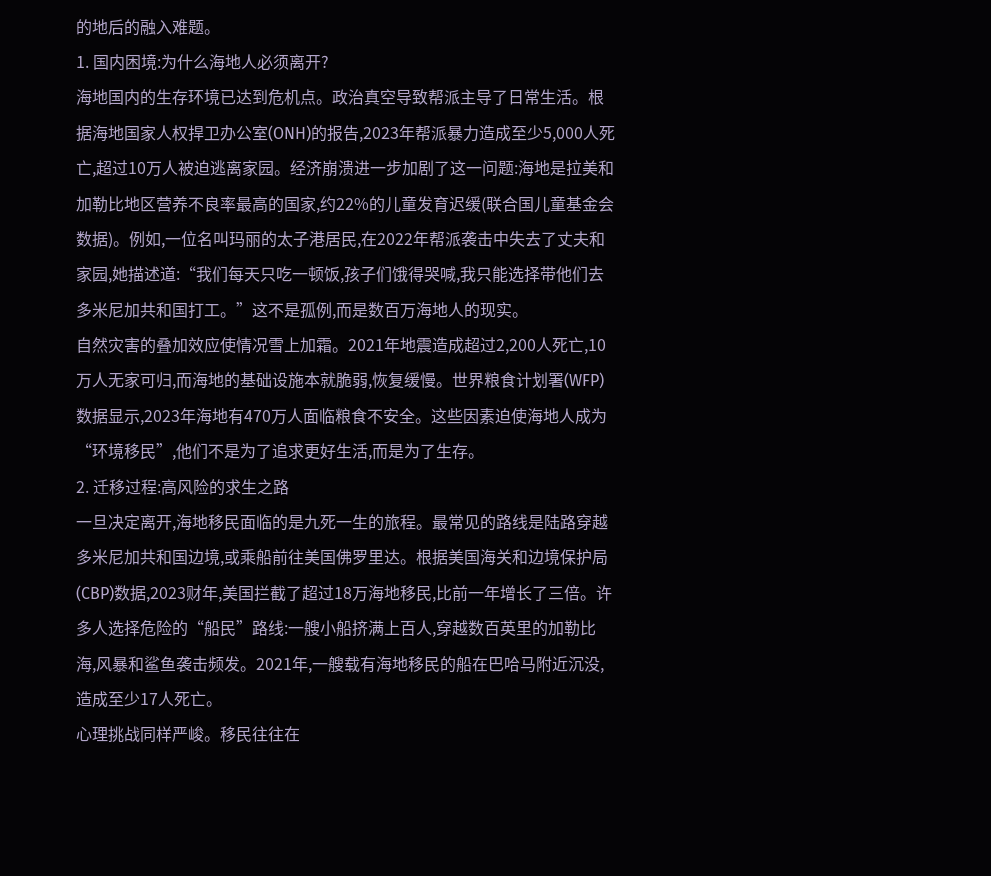的地后的融入难题。
1. 国内困境:为什么海地人必须离开?
海地国内的生存环境已达到危机点。政治真空导致帮派主导了日常生活。根据海地国家人权捍卫办公室(ONH)的报告,2023年帮派暴力造成至少5,000人死亡,超过10万人被迫逃离家园。经济崩溃进一步加剧了这一问题:海地是拉美和加勒比地区营养不良率最高的国家,约22%的儿童发育迟缓(联合国儿童基金会数据)。例如,一位名叫玛丽的太子港居民,在2022年帮派袭击中失去了丈夫和家园,她描述道:“我们每天只吃一顿饭,孩子们饿得哭喊,我只能选择带他们去多米尼加共和国打工。”这不是孤例,而是数百万海地人的现实。
自然灾害的叠加效应使情况雪上加霜。2021年地震造成超过2,200人死亡,10万人无家可归,而海地的基础设施本就脆弱,恢复缓慢。世界粮食计划署(WFP)数据显示,2023年海地有470万人面临粮食不安全。这些因素迫使海地人成为“环境移民”,他们不是为了追求更好生活,而是为了生存。
2. 迁移过程:高风险的求生之路
一旦决定离开,海地移民面临的是九死一生的旅程。最常见的路线是陆路穿越多米尼加共和国边境,或乘船前往美国佛罗里达。根据美国海关和边境保护局(CBP)数据,2023财年,美国拦截了超过18万海地移民,比前一年增长了三倍。许多人选择危险的“船民”路线:一艘小船挤满上百人,穿越数百英里的加勒比海,风暴和鲨鱼袭击频发。2021年,一艘载有海地移民的船在巴哈马附近沉没,造成至少17人死亡。
心理挑战同样严峻。移民往往在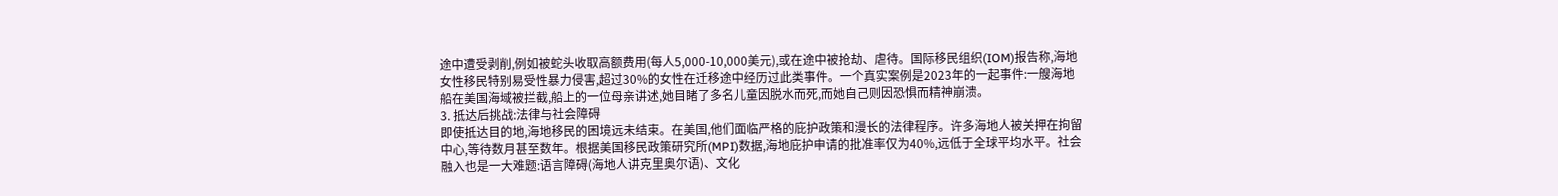途中遭受剥削,例如被蛇头收取高额费用(每人5,000-10,000美元),或在途中被抢劫、虐待。国际移民组织(IOM)报告称,海地女性移民特别易受性暴力侵害,超过30%的女性在迁移途中经历过此类事件。一个真实案例是2023年的一起事件:一艘海地船在美国海域被拦截,船上的一位母亲讲述,她目睹了多名儿童因脱水而死,而她自己则因恐惧而精神崩溃。
3. 抵达后挑战:法律与社会障碍
即使抵达目的地,海地移民的困境远未结束。在美国,他们面临严格的庇护政策和漫长的法律程序。许多海地人被关押在拘留中心,等待数月甚至数年。根据美国移民政策研究所(MPI)数据,海地庇护申请的批准率仅为40%,远低于全球平均水平。社会融入也是一大难题:语言障碍(海地人讲克里奥尔语)、文化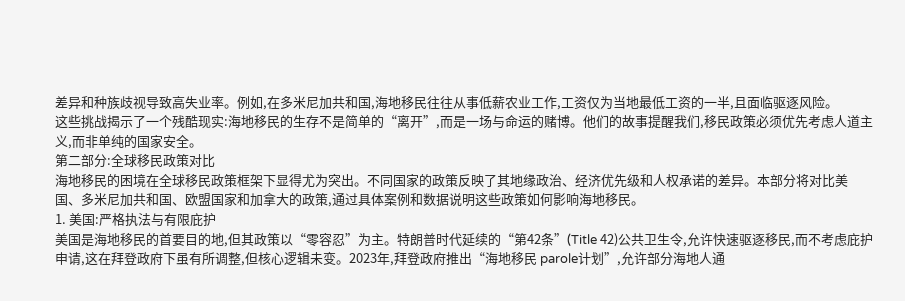差异和种族歧视导致高失业率。例如,在多米尼加共和国,海地移民往往从事低薪农业工作,工资仅为当地最低工资的一半,且面临驱逐风险。
这些挑战揭示了一个残酷现实:海地移民的生存不是简单的“离开”,而是一场与命运的赌博。他们的故事提醒我们,移民政策必须优先考虑人道主义,而非单纯的国家安全。
第二部分:全球移民政策对比
海地移民的困境在全球移民政策框架下显得尤为突出。不同国家的政策反映了其地缘政治、经济优先级和人权承诺的差异。本部分将对比美国、多米尼加共和国、欧盟国家和加拿大的政策,通过具体案例和数据说明这些政策如何影响海地移民。
1. 美国:严格执法与有限庇护
美国是海地移民的首要目的地,但其政策以“零容忍”为主。特朗普时代延续的“第42条”(Title 42)公共卫生令,允许快速驱逐移民,而不考虑庇护申请,这在拜登政府下虽有所调整,但核心逻辑未变。2023年,拜登政府推出“海地移民 parole计划”,允许部分海地人通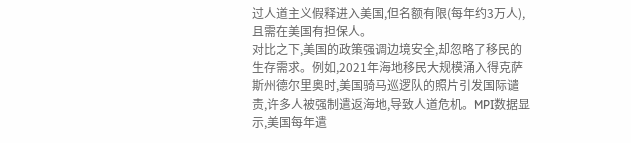过人道主义假释进入美国,但名额有限(每年约3万人),且需在美国有担保人。
对比之下,美国的政策强调边境安全,却忽略了移民的生存需求。例如,2021年海地移民大规模涌入得克萨斯州德尔里奥时,美国骑马巡逻队的照片引发国际谴责,许多人被强制遣返海地,导致人道危机。MPI数据显示,美国每年遣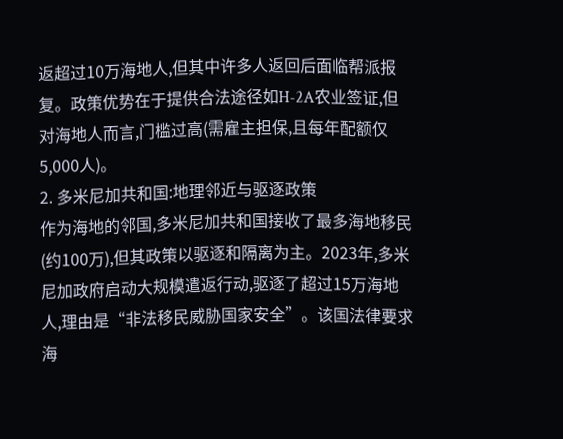返超过10万海地人,但其中许多人返回后面临帮派报复。政策优势在于提供合法途径如H-2A农业签证,但对海地人而言,门槛过高(需雇主担保,且每年配额仅5,000人)。
2. 多米尼加共和国:地理邻近与驱逐政策
作为海地的邻国,多米尼加共和国接收了最多海地移民(约100万),但其政策以驱逐和隔离为主。2023年,多米尼加政府启动大规模遣返行动,驱逐了超过15万海地人,理由是“非法移民威胁国家安全”。该国法律要求海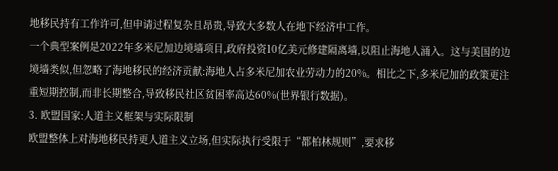地移民持有工作许可,但申请过程复杂且昂贵,导致大多数人在地下经济中工作。
一个典型案例是2022年多米尼加边境墙项目,政府投资10亿美元修建隔离墙,以阻止海地人涌入。这与美国的边境墙类似,但忽略了海地移民的经济贡献:海地人占多米尼加农业劳动力的20%。相比之下,多米尼加的政策更注重短期控制,而非长期整合,导致移民社区贫困率高达60%(世界银行数据)。
3. 欧盟国家:人道主义框架与实际限制
欧盟整体上对海地移民持更人道主义立场,但实际执行受限于“都柏林规则”,要求移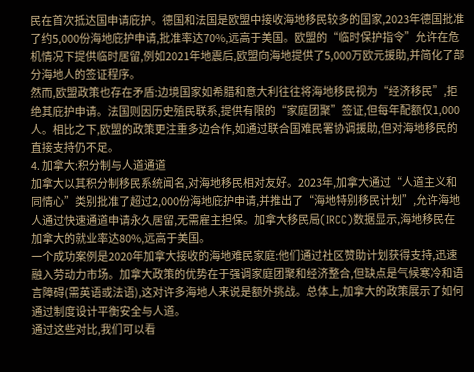民在首次抵达国申请庇护。德国和法国是欧盟中接收海地移民较多的国家,2023年德国批准了约5,000份海地庇护申请,批准率达70%,远高于美国。欧盟的“临时保护指令”允许在危机情况下提供临时居留,例如2021年地震后,欧盟向海地提供了5,000万欧元援助,并简化了部分海地人的签证程序。
然而,欧盟政策也存在矛盾:边境国家如希腊和意大利往往将海地移民视为“经济移民”,拒绝其庇护申请。法国则因历史殖民联系,提供有限的“家庭团聚”签证,但每年配额仅1,000人。相比之下,欧盟的政策更注重多边合作,如通过联合国难民署协调援助,但对海地移民的直接支持仍不足。
4. 加拿大:积分制与人道通道
加拿大以其积分制移民系统闻名,对海地移民相对友好。2023年,加拿大通过“人道主义和同情心”类别批准了超过2,000份海地庇护申请,并推出了“海地特别移民计划”,允许海地人通过快速通道申请永久居留,无需雇主担保。加拿大移民局(IRCC)数据显示,海地移民在加拿大的就业率达80%,远高于美国。
一个成功案例是2020年加拿大接收的海地难民家庭:他们通过社区赞助计划获得支持,迅速融入劳动力市场。加拿大政策的优势在于强调家庭团聚和经济整合,但缺点是气候寒冷和语言障碍(需英语或法语),这对许多海地人来说是额外挑战。总体上,加拿大的政策展示了如何通过制度设计平衡安全与人道。
通过这些对比,我们可以看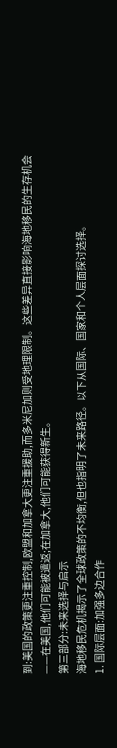到:美国的政策更注重控制,欧盟和加拿大更注重援助,而多米尼加则受地理限制。这些差异直接影响海地移民的生存机会——在美国,他们可能被遣返;在加拿大,他们可能获得新生。
第三部分:未来选择与启示
海地移民危机揭示了全球政策的不均衡,但也指明了未来路径。以下从国际、国家和个人层面探讨选择。
1. 国际层面:加强多边合作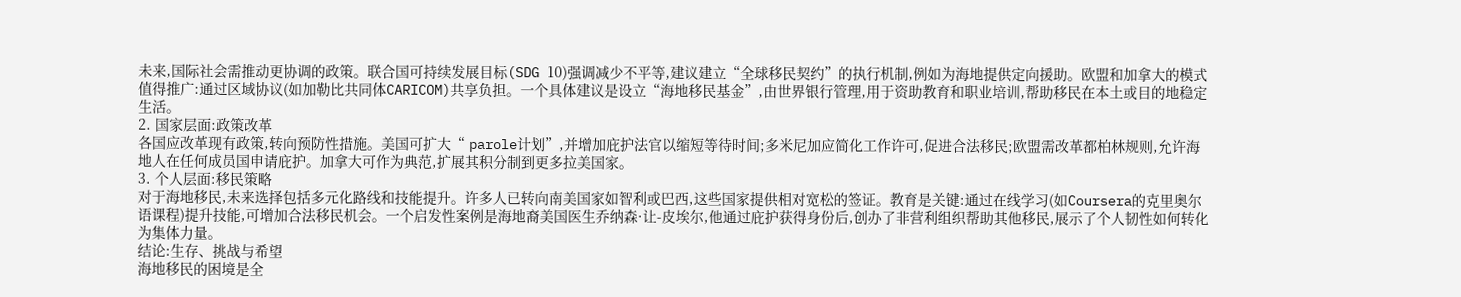未来,国际社会需推动更协调的政策。联合国可持续发展目标(SDG 10)强调减少不平等,建议建立“全球移民契约”的执行机制,例如为海地提供定向援助。欧盟和加拿大的模式值得推广:通过区域协议(如加勒比共同体CARICOM)共享负担。一个具体建议是设立“海地移民基金”,由世界银行管理,用于资助教育和职业培训,帮助移民在本土或目的地稳定生活。
2. 国家层面:政策改革
各国应改革现有政策,转向预防性措施。美国可扩大“ parole计划”,并增加庇护法官以缩短等待时间;多米尼加应简化工作许可,促进合法移民;欧盟需改革都柏林规则,允许海地人在任何成员国申请庇护。加拿大可作为典范,扩展其积分制到更多拉美国家。
3. 个人层面:移民策略
对于海地移民,未来选择包括多元化路线和技能提升。许多人已转向南美国家如智利或巴西,这些国家提供相对宽松的签证。教育是关键:通过在线学习(如Coursera的克里奥尔语课程)提升技能,可增加合法移民机会。一个启发性案例是海地裔美国医生乔纳森·让-皮埃尔,他通过庇护获得身份后,创办了非营利组织帮助其他移民,展示了个人韧性如何转化为集体力量。
结论:生存、挑战与希望
海地移民的困境是全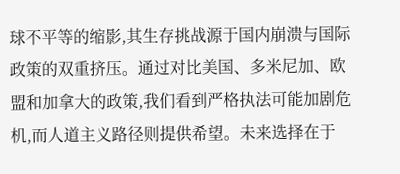球不平等的缩影,其生存挑战源于国内崩溃与国际政策的双重挤压。通过对比美国、多米尼加、欧盟和加拿大的政策,我们看到严格执法可能加剧危机,而人道主义路径则提供希望。未来选择在于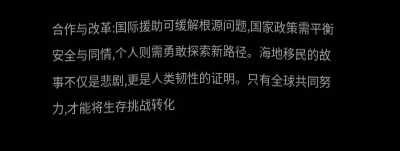合作与改革:国际援助可缓解根源问题,国家政策需平衡安全与同情,个人则需勇敢探索新路径。海地移民的故事不仅是悲剧,更是人类韧性的证明。只有全球共同努力,才能将生存挑战转化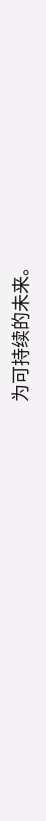为可持续的未来。